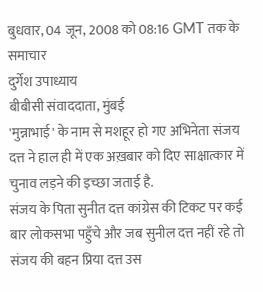बुधवार, 04 जून, 2008 को 08:16 GMT तक के समाचार
दुर्गेश उपाध्याय
बीबीसी संवाददाता, मुंबई
'मुन्नाभाई' के नाम से मशहूर हो गए अभिनेता संजय दत्त ने हाल ही में एक अख़बार को दिए साक्षात्कार में चुनाव लड़ने की इच्छा जताई है.
संजय के पिता सुनीत दत्त कांग्रेस की टिकट पर कई बार लोकसभा पहुँचे और जब सुनील दत्त नहीं रहे तो संजय की बहन प्रिया दत्त उस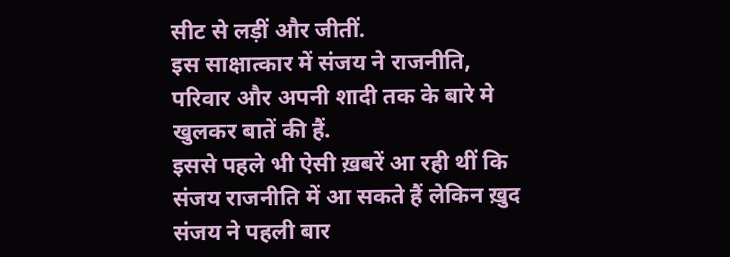सीट से लड़ीं और जीतीं.
इस साक्षात्कार में संजय ने राजनीति, परिवार और अपनी शादी तक के बारे मे खुलकर बातें की हैं.
इससे पहले भी ऐसी ख़बरें आ रही थीं कि संजय राजनीति में आ सकते हैं लेकिन ख़ुद संजय ने पहली बार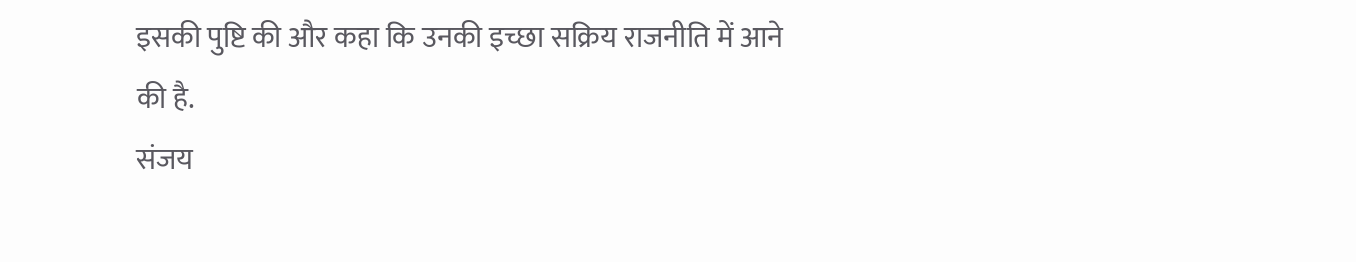इसकी पुष्टि की और कहा कि उनकी इच्छा सक्रिय राजनीति में आने की है.
संजय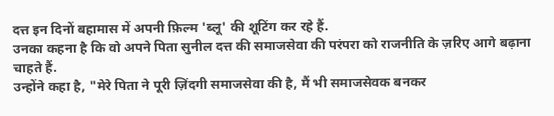दत्त इन दिनों बहामास में अपनी फ़िल्म 'ब्लू' की शूटिंग कर रहे हैं.
उनका कहना है कि वो अपने पिता सुनील दत्त की समाजसेवा की परंपरा को राजनीति के ज़रिए आगे बढ़ाना चाहते हैं.
उन्होंने कहा है, "मेरे पिता ने पूरी ज़िंदगी समाजसेवा की है, मैं भी समाजसेवक बनकर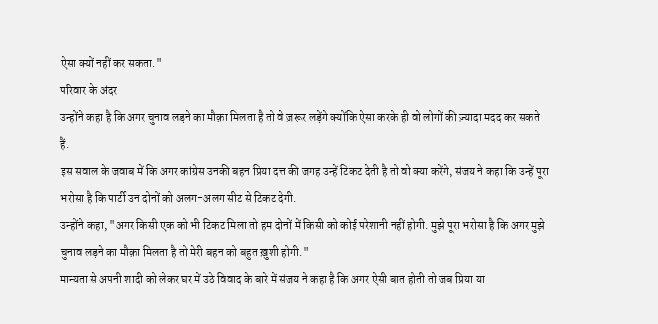ऐसा क्यों नहीं कर सकता."
परिवार के अंदर
उन्होंने कहा है कि अगर चुनाव लड़ने का मौक़ा मिलता है तो वे ज़रूर लड़ेंगे क्योंकि ऐसा करके ही वो लोगों की ज़्यादा मदद कर सकते हैं.
इस सवाल के जवाब में कि अगर कांग्रेस उनकी बहन प्रिया दत्त की जगह उन्हें टिकट देती है तो वो क्या करेंगे, संजय ने कहा कि उन्हें पूरा भरोसा है कि पार्टी उन दोनों को अलग-अलग सीट से टिकट देगी.
उन्होंने कहा, "अगर किसी एक को भी टिकट मिला तो हम दोनों में किसी को कोई परेशानी नहीं होगी. मुझे पूरा भरोसा है कि अगर मुझे चुनाव लड़ने का मौक़ा मिलता है तो मेरी बहन को बहुत ख़ुशी होगी."
मान्यता से अपनी शादी को लेकर घर में उठे विवाद के बारे में संजय ने कहा है कि अगर ऐसी बात होती तो जब प्रिया या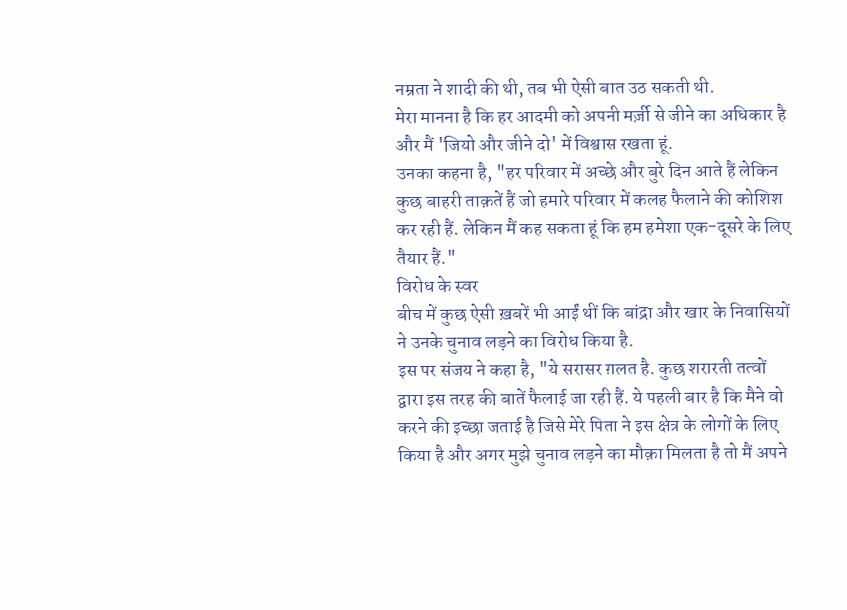नम्रता ने शादी की थी, तब भी ऐसी बात उठ सकती थी.
मेरा मानना है कि हर आदमी को अपनी मर्ज़ी से जीने का अधिकार है और मैं 'जियो और जीने दो' में विश्वास रखता हूं.
उनका कहना है, "हर परिवार में अच्छे और बुरे दिन आते हैं लेकिन कुछ बाहरी ताक़तें हैं जो हमारे परिवार में कलह फैलाने की कोशिश कर रही हैं. लेकिन मैं कह सकता हूं कि हम हमेशा एक-दूसरे के लिए तैयार हैं."
विरोध के स्वर
बीच में कुछ ऐसी ख़बरें भी आईं थीं कि बांद्रा और खार के निवासियों ने उनके चुनाव लड़ने का विरोध किया है.
इस पर संजय ने कहा है, "ये सरासर ग़लत है. कुछ शरारती तत्वों द्वारा इस तरह की बातें फैलाई जा रही हैं. ये पहली बार है कि मैने वो करने की इच्छा जताई है जिसे मेरे पिता ने इस क्षेत्र के लोगों के लिए किया है और अगर मुझे चुनाव लड़ने का मौक़ा मिलता है तो मैं अपने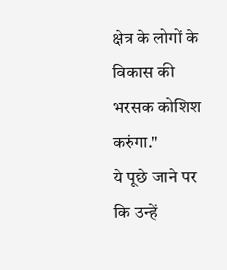क्षेत्र के लोगों के विकास की भरसक कोशिश करुंगा."
ये पूछे जाने पर कि उन्हें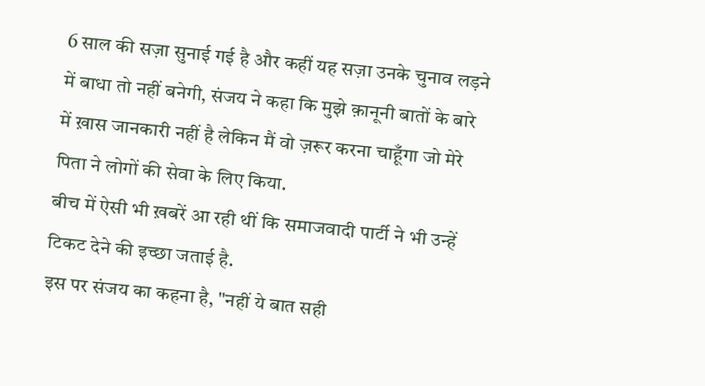6 साल की सज़ा सुनाई गई है और कहीं यह सज़ा उनके चुनाव लड़ने में बाधा तो नहीं बनेगी, संजय ने कहा कि मुझे क़ानूनी बातों के बारे में ख़ास जानकारी नहीं है लेकिन मैं वो ज़रूर करना चाहूँगा जो मेरे पिता ने लोगों की सेवा के लिए किया.
बीच में ऐसी भी ख़बरें आ रही थीं कि समाजवादी पार्टी ने भी उन्हें टिकट देने की इच्छा जताई है.
इस पर संजय का कहना है, "नहीं ये बात सही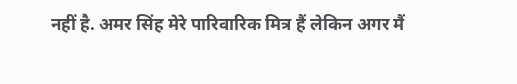नहीं है. अमर सिंह मेरे पारिवारिक मित्र हैं लेकिन अगर मैं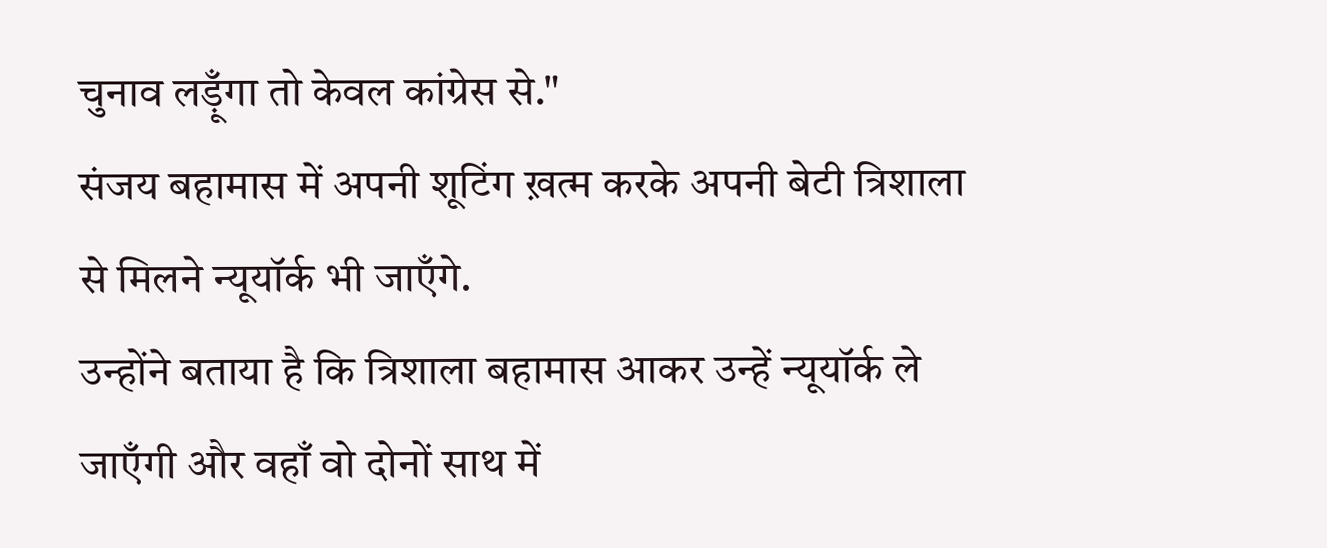चुनाव लड़ूँगा तो केवल कांग्रेस से."
संजय बहामास में अपनी शूटिंग ख़त्म करके अपनी बेटी त्रिशाला से मिलने न्यूयॉर्क भी जाएँगे.
उन्होंने बताया है कि त्रिशाला बहामास आकर उन्हें न्यूयॉर्क ले जाएँगी और वहाँ वो दोनों साथ में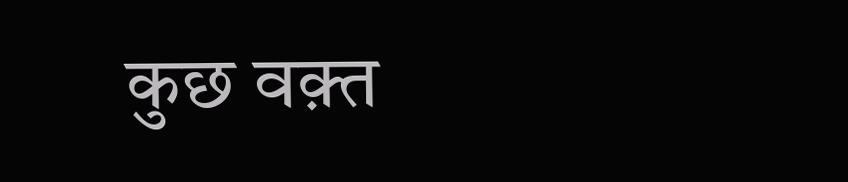कुछ वक़्त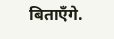बिताएँगे.